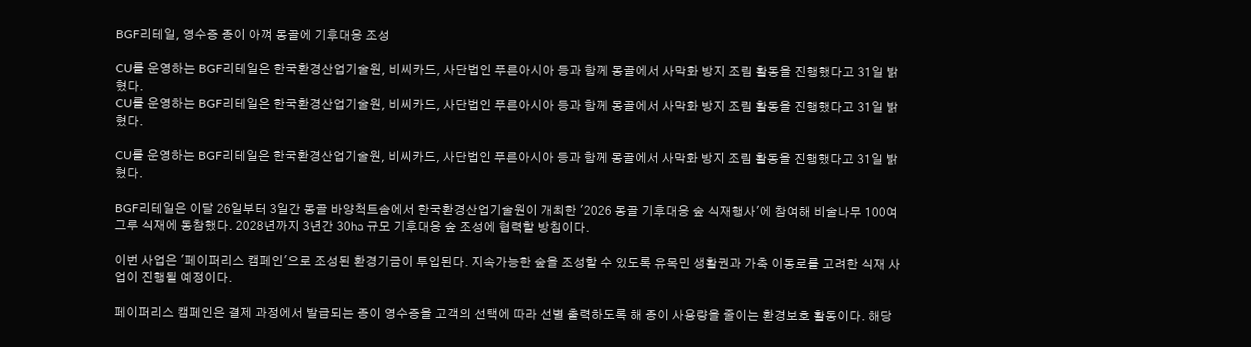BGF리테일, 영수증 종이 아껴 몽골에 기후대응 조성

CU를 운영하는 BGF리테일은 한국환경산업기술원, 비씨카드, 사단법인 푸른아시아 등과 함께 몽골에서 사막화 방지 조림 활동을 진행했다고 31일 밝혔다.
CU를 운영하는 BGF리테일은 한국환경산업기술원, 비씨카드, 사단법인 푸른아시아 등과 함께 몽골에서 사막화 방지 조림 활동을 진행했다고 31일 밝혔다.

CU를 운영하는 BGF리테일은 한국환경산업기술원, 비씨카드, 사단법인 푸른아시아 등과 함께 몽골에서 사막화 방지 조림 활동을 진행했다고 31일 밝혔다.

BGF리테일은 이달 26일부터 3일간 몽골 바양척트솜에서 한국환경산업기술원이 개최한 '2026 몽골 기후대응 숲 식재행사'에 참여해 비술나무 100여 그루 식재에 동참했다. 2028년까지 3년간 30㏊ 규모 기후대응 숲 조성에 협력할 방침이다.

이번 사업은 '페이퍼리스 캠페인'으로 조성된 환경기금이 투입된다. 지속가능한 숲을 조성할 수 있도록 유목민 생활권과 가축 이동로를 고려한 식재 사업이 진행될 예정이다.

페이퍼리스 캠페인은 결제 과정에서 발급되는 종이 영수증을 고객의 선택에 따라 선별 출력하도록 해 종이 사용량을 줄이는 환경보호 활동이다. 해당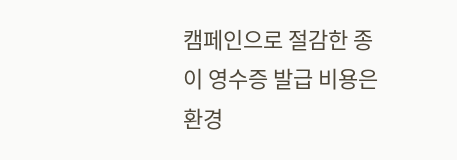캠페인으로 절감한 종이 영수증 발급 비용은 환경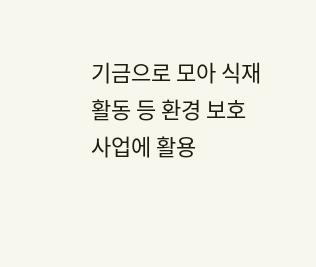기금으로 모아 식재 활동 등 환경 보호 사업에 활용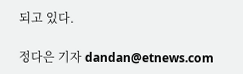되고 있다.

정다은 기자 dandan@etnews.com